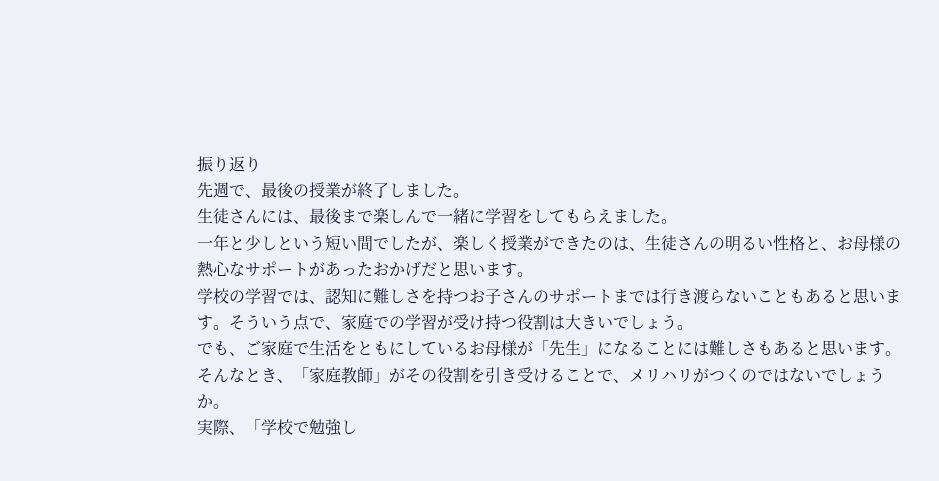振り返り
先週で、最後の授業が終了しました。
生徒さんには、最後まで楽しんで一緒に学習をしてもらえました。
一年と少しという短い間でしたが、楽しく授業ができたのは、生徒さんの明るい性格と、お母様の熱心なサポートがあったおかげだと思います。
学校の学習では、認知に難しさを持つお子さんのサポートまでは行き渡らないこともあると思います。そういう点で、家庭での学習が受け持つ役割は大きいでしょう。
でも、ご家庭で生活をともにしているお母様が「先生」になることには難しさもあると思います。そんなとき、「家庭教師」がその役割を引き受けることで、メリハリがつくのではないでしょうか。
実際、「学校で勉強し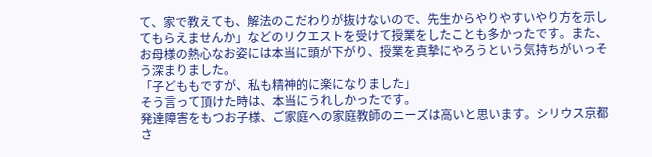て、家で教えても、解法のこだわりが抜けないので、先生からやりやすいやり方を示してもらえませんか」などのリクエストを受けて授業をしたことも多かったです。また、お母様の熱心なお姿には本当に頭が下がり、授業を真摯にやろうという気持ちがいっそう深まりました。
「子どももですが、私も精神的に楽になりました」
そう言って頂けた時は、本当にうれしかったです。
発達障害をもつお子様、ご家庭への家庭教師のニーズは高いと思います。シリウス京都さ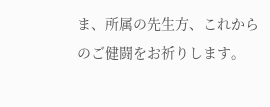ま、所属の先生方、これからのご健闘をお祈りします。